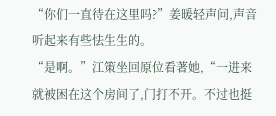“你们一直待在这里吗?”姜暖轻声问,声音听起来有些怯生生的。
“是啊。”江策坐回原位看著她,“一进来就被困在这个房间了,门打不开。不过也挺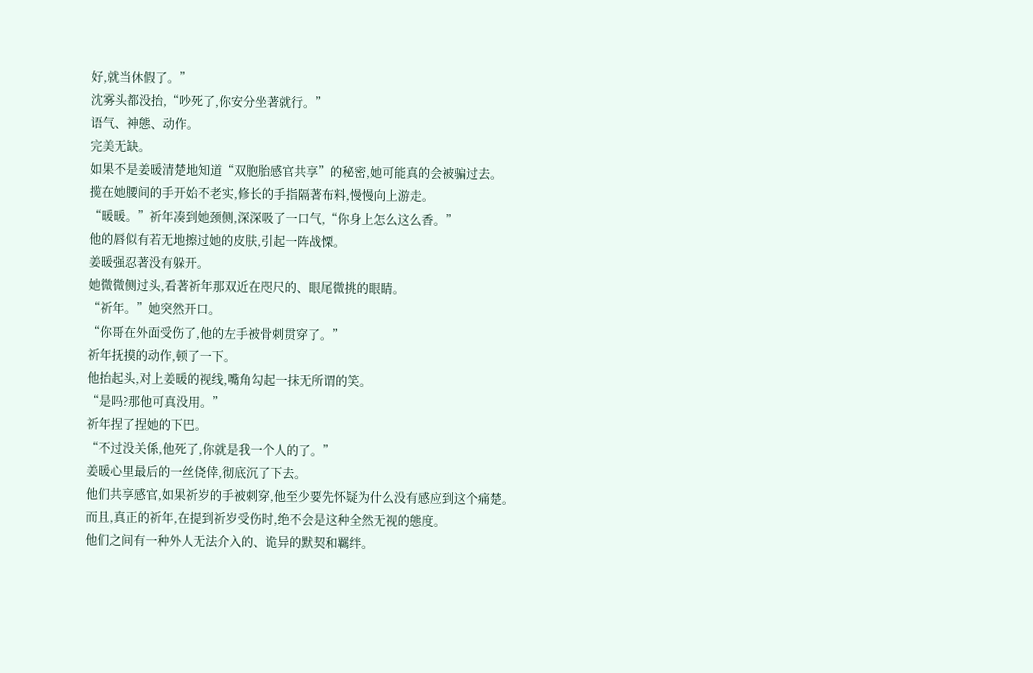好,就当休假了。”
沈雾头都没抬,“吵死了,你安分坐著就行。”
语气、神態、动作。
完美无缺。
如果不是姜暖清楚地知道“双胞胎感官共享”的秘密,她可能真的会被骗过去。
揽在她腰间的手开始不老实,修长的手指隔著布料,慢慢向上游走。
“暖暖。”祈年凑到她颈侧,深深吸了一口气,“你身上怎么这么香。”
他的唇似有若无地擦过她的皮肤,引起一阵战慄。
姜暖强忍著没有躲开。
她微微侧过头,看著祈年那双近在咫尺的、眼尾微挑的眼睛。
“祈年。”她突然开口。
“你哥在外面受伤了,他的左手被骨刺贯穿了。”
祈年抚摸的动作,顿了一下。
他抬起头,对上姜暖的视线,嘴角勾起一抹无所谓的笑。
“是吗?那他可真没用。”
祈年捏了捏她的下巴。
“不过没关係,他死了,你就是我一个人的了。”
姜暖心里最后的一丝侥倖,彻底沉了下去。
他们共享感官,如果祈岁的手被刺穿,他至少要先怀疑为什么没有感应到这个痛楚。
而且,真正的祈年,在提到祈岁受伤时,绝不会是这种全然无视的態度。
他们之间有一种外人无法介入的、诡异的默契和羈绊。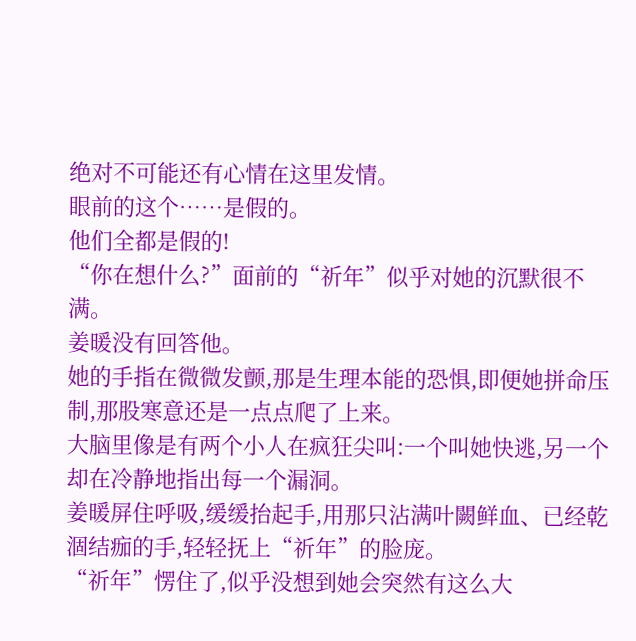绝对不可能还有心情在这里发情。
眼前的这个……是假的。
他们全都是假的!
“你在想什么?”面前的“祈年”似乎对她的沉默很不满。
姜暖没有回答他。
她的手指在微微发颤,那是生理本能的恐惧,即便她拼命压制,那股寒意还是一点点爬了上来。
大脑里像是有两个小人在疯狂尖叫:一个叫她快逃,另一个却在冷静地指出每一个漏洞。
姜暖屏住呼吸,缓缓抬起手,用那只沾满叶闕鲜血、已经乾涸结痂的手,轻轻抚上“祈年”的脸庞。
“祈年”愣住了,似乎没想到她会突然有这么大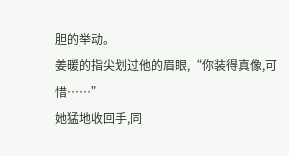胆的举动。
姜暖的指尖划过他的眉眼,“你装得真像,可惜……”
她猛地收回手,同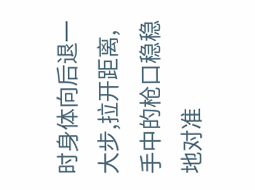时身体向后退一大步,拉开距离,手中的枪口稳稳地对准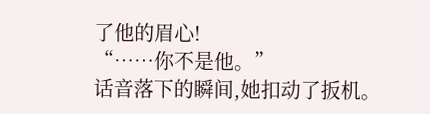了他的眉心!
“……你不是他。”
话音落下的瞬间,她扣动了扳机。